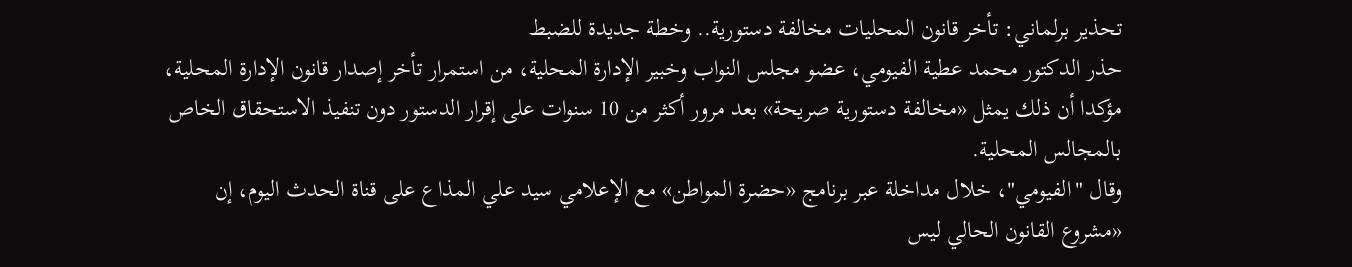تحذير برلماني: تأخر قانون المحليات مخالفة دستورية.. وخطة جديدة للضبط
حذر الدكتور محمد عطية الفيومي، عضو مجلس النواب وخبير الإدارة المحلية، من استمرار تأخر إصدار قانون الإدارة المحلية، مؤكدا أن ذلك يمثل «مخالفة دستورية صريحة» بعد مرور أكثر من 10 سنوات على إقرار الدستور دون تنفيذ الاستحقاق الخاص بالمجالس المحلية.
وقال "الفيومي"، خلال مداخلة عبر برنامج «حضرة المواطن» مع الإعلامي سيد علي المذاع على قناة الحدث اليوم، إن «مشروع القانون الحالي ليس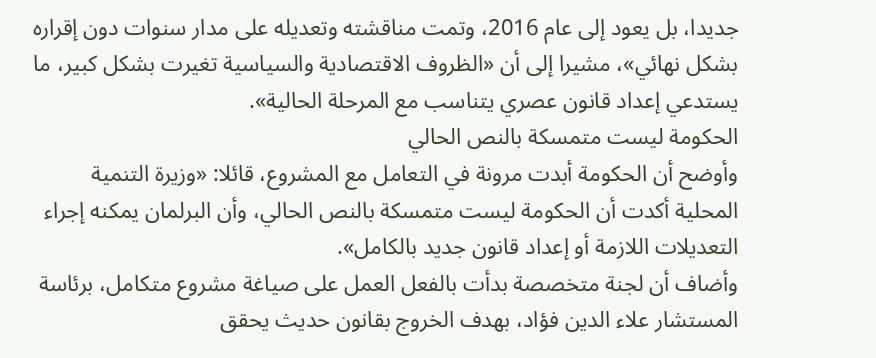جديدا، بل يعود إلى عام 2016، وتمت مناقشته وتعديله على مدار سنوات دون إقراره بشكل نهائي»، مشيرا إلى أن «الظروف الاقتصادية والسياسية تغيرت بشكل كبير، ما يستدعي إعداد قانون عصري يتناسب مع المرحلة الحالية».
الحكومة ليست متمسكة بالنص الحالي
وأوضح أن الحكومة أبدت مرونة في التعامل مع المشروع، قائلا: «وزيرة التنمية المحلية أكدت أن الحكومة ليست متمسكة بالنص الحالي، وأن البرلمان يمكنه إجراء التعديلات اللازمة أو إعداد قانون جديد بالكامل».
وأضاف أن لجنة متخصصة بدأت بالفعل العمل على صياغة مشروع متكامل، برئاسة المستشار علاء الدين فؤاد، بهدف الخروج بقانون حديث يحقق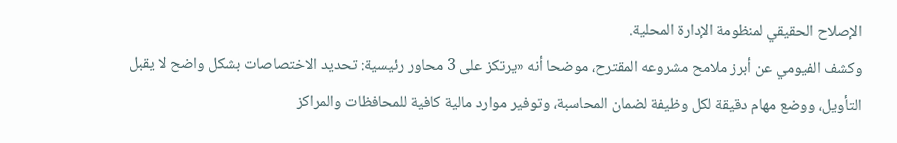الإصلاح الحقيقي لمنظومة الإدارة المحلية.
وكشف الفيومي عن أبرز ملامح مشروعه المقترح، موضحا أنه «يرتكز على 3 محاور رئيسية: تحديد الاختصاصات بشكل واضح لا يقبل التأويل، ووضع مهام دقيقة لكل وظيفة لضمان المحاسبة، وتوفير موارد مالية كافية للمحافظات والمراكز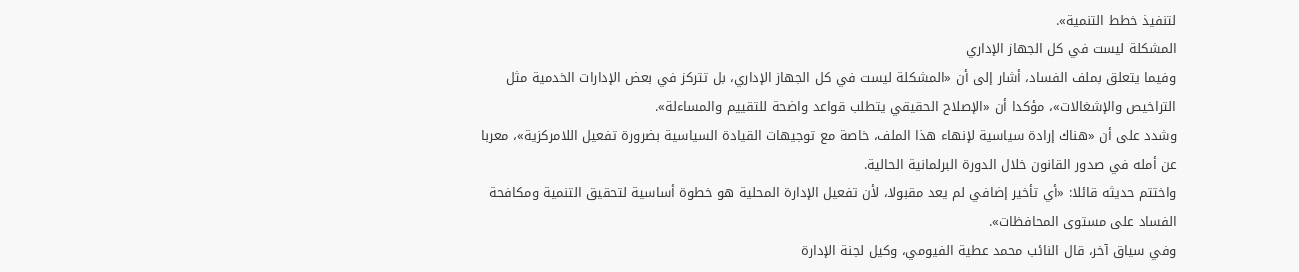لتنفيذ خطط التنمية».
المشكلة ليست في كل الجهاز الإداري
وفيما يتعلق بملف الفساد، أشار إلى أن «المشكلة ليست في كل الجهاز الإداري، بل تتركز في بعض الإدارات الخدمية مثل التراخيص والإشغالات»، مؤكدا أن «الإصلاح الحقيقي يتطلب قواعد واضحة للتقييم والمساءلة».
وشدد على أن «هناك إرادة سياسية لإنهاء هذا الملف، خاصة مع توجيهات القيادة السياسية بضرورة تفعيل اللامركزية»، معربا عن أمله في صدور القانون خلال الدورة البرلمانية الحالية.
واختتم حديثه قائلا: «أي تأخير إضافي لم يعد مقبولا، لأن تفعيل الإدارة المحلية هو خطوة أساسية لتحقيق التنمية ومكافحة الفساد على مستوى المحافظات».
وفي سياق آخر، قال النائب محمد عطية الفيومي، وكيل لجنة الإدارة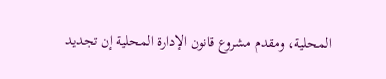المحلية، ومقدم مشروع قانون الإدارة المحلية إن تجديد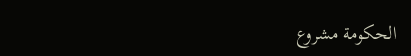الحكومة مشروع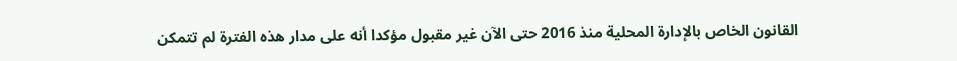القانون الخاص بالإدارة المحلية منذ 2016 حتى الآن غير مقبول مؤكدا أنه على مدار هذه الفترة لم تتمكن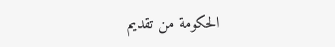الحكومة من تقديم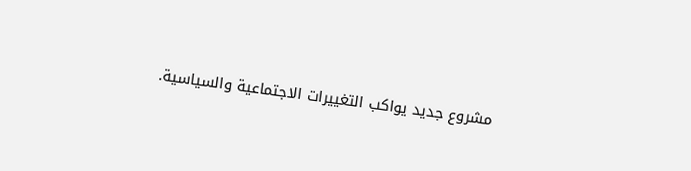مشروع جديد يواكب التغييرات الاجتماعية والسياسية.